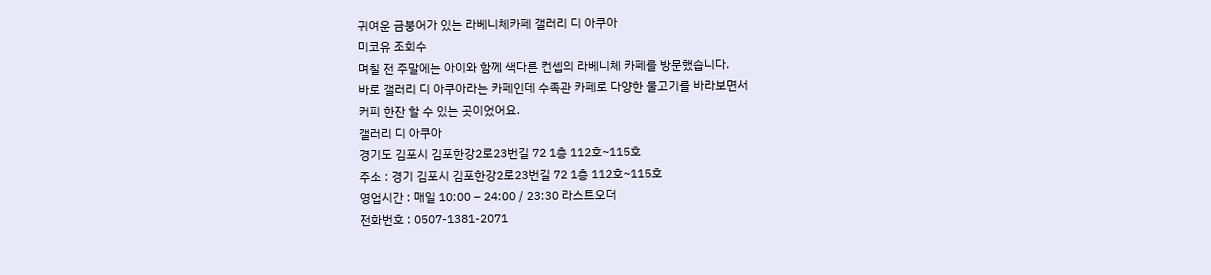귀여운 금붕어가 있는 라베니체카페 갤러리 디 아쿠아
미코유 조회수
며칠 전 주말에는 아이와 함께 색다른 컨셉의 라베니체 카페를 방문했습니다.
바로 갤러리 디 아쿠아라는 카페인데 수족관 카페로 다양한 물고기를 바라보면서
커피 한잔 할 수 있는 곳이었어요.
갤러리 디 아쿠아
경기도 김포시 김포한강2로23번길 72 1층 112호~115호
주소 : 경기 김포시 김포한강2로23번길 72 1층 112호~115호
영업시간 : 매일 10:00 – 24:00 / 23:30 라스트오더
전화번호 : 0507-1381-2071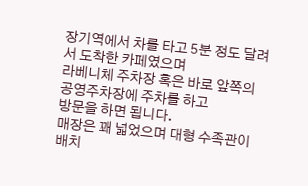장기역에서 차를 타고 5분 정도 달려서 도착한 카페였으며
라베니체 주차장 혹은 바로 앞쪽의 공영주차장에 주차를 하고
방문을 하면 됩니다.
매장은 꽤 넓었으며 대형 수족관이 배치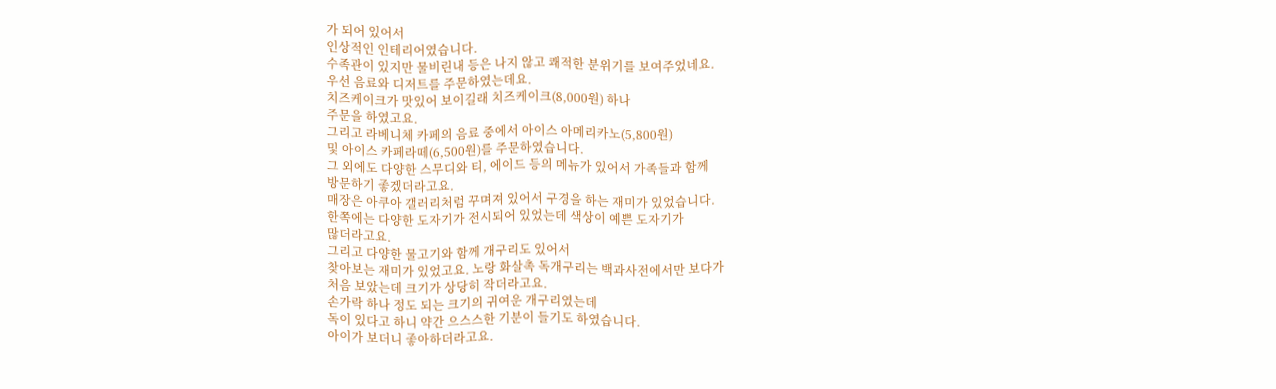가 되어 있어서
인상적인 인테리어였습니다.
수족관이 있지만 물비린내 등은 나지 않고 쾌적한 분위기를 보여주었네요.
우선 음료와 디저트를 주문하였는데요.
치즈케이크가 맛있어 보이길래 치즈케이크(8,000원) 하나
주문을 하였고요.
그리고 라베니체 카페의 음료 중에서 아이스 아메리카노(5,800원)
및 아이스 카페라떼(6,500원)를 주문하였습니다.
그 외에도 다양한 스무디와 티, 에이드 등의 메뉴가 있어서 가족들과 함께
방문하기 좋겠더라고요.
매장은 아쿠아 갤러리처럼 꾸며져 있어서 구경을 하는 재미가 있었습니다.
한쪽에는 다양한 도자기가 전시되어 있었는데 색상이 예쁜 도자기가
많더라고요.
그리고 다양한 물고기와 함께 개구리도 있어서
찾아보는 재미가 있었고요. 노랑 화살촉 독개구리는 백과사전에서만 보다가
처음 보았는데 크기가 상당히 작더라고요.
손가락 하나 정도 되는 크기의 귀여운 개구리였는데
독이 있다고 하니 약간 으스스한 기분이 들기도 하였습니다.
아이가 보더니 좋아하더라고요.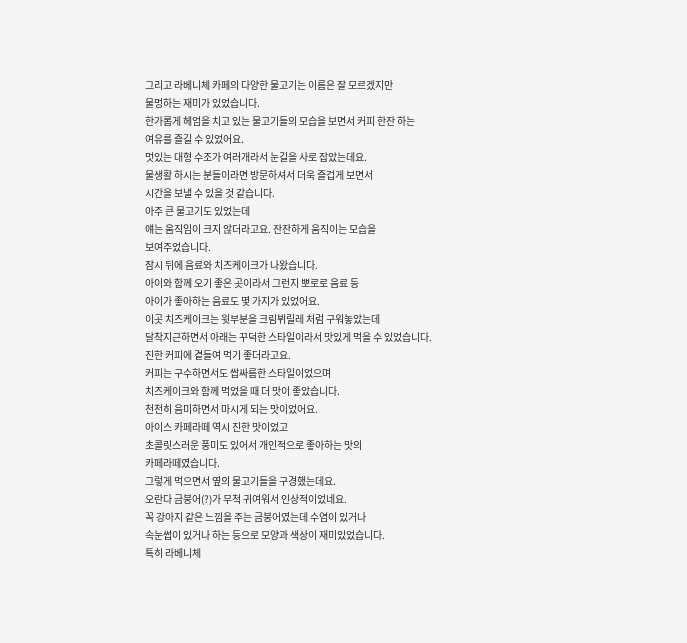그리고 라베니체 카페의 다양한 물고기는 이름은 잘 모르겠지만
물멍하는 재미가 있었습니다.
한가롭게 헤엄을 치고 있는 물고기들의 모습을 보면서 커피 한잔 하는
여유를 즐길 수 있었어요.
멋있는 대형 수조가 여러개라서 눈길을 사로 잡았는데요.
물생활 하시는 분들이라면 방문하셔서 더욱 즐겁게 보면서
시간을 보낼 수 있을 것 같습니다.
아주 큰 물고기도 있었는데
얘는 움직임이 크지 않더라고요. 잔잔하게 움직이는 모습을
보여주었습니다.
잠시 뒤에 음료와 치즈케이크가 나왔습니다.
아이와 함께 오기 좋은 곳이라서 그런지 뽀로로 음료 등
아이가 좋아하는 음료도 몇 가지가 있었어요.
이곳 치즈케이크는 윗부분을 크림뷔릴레 처럼 구워놓았는데
달착지근하면서 아래는 꾸덕한 스타일이라서 맛있게 먹을 수 있었습니다.
진한 커피에 곁들여 먹기 좋더라고요.
커피는 구수하면서도 쌉싸름한 스타일이었으며
치즈케이크와 함께 먹었을 때 더 맛이 좋았습니다.
천천히 음미하면서 마시게 되는 맛이었어요.
아이스 카페라떼 역시 진한 맛이었고
초콜릿스러운 풍미도 있어서 개인적으로 좋아하는 맛의
카페라떼였습니다.
그렇게 먹으면서 옆의 물고기들을 구경했는데요.
오란다 금붕어(?)가 무척 귀여워서 인상적이었네요.
꼭 강아지 같은 느낌을 주는 금붕어였는데 수염이 있거나
속눈썹이 있거나 하는 등으로 모양과 색상이 재미있었습니다.
특히 라베니체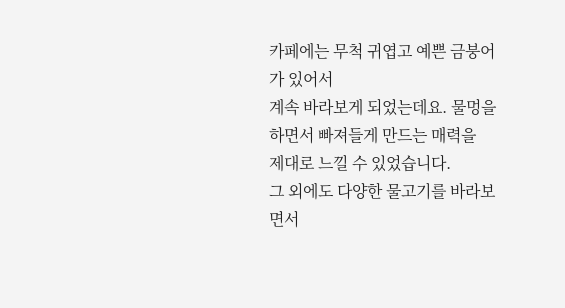카페에는 무척 귀엽고 예쁜 금붕어가 있어서
계속 바라보게 되었는데요. 물멍을 하면서 빠져들게 만드는 매력을
제대로 느낄 수 있었습니다.
그 외에도 다양한 물고기를 바라보면서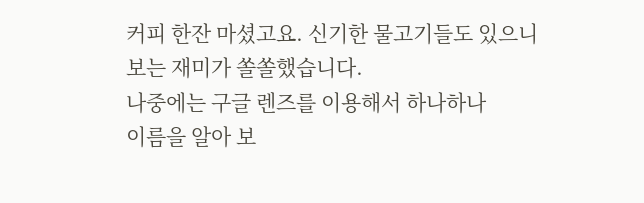커피 한잔 마셨고요. 신기한 물고기들도 있으니
보는 재미가 쏠쏠했습니다.
나중에는 구글 렌즈를 이용해서 하나하나
이름을 알아 보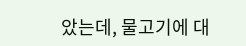았는데, 물고기에 대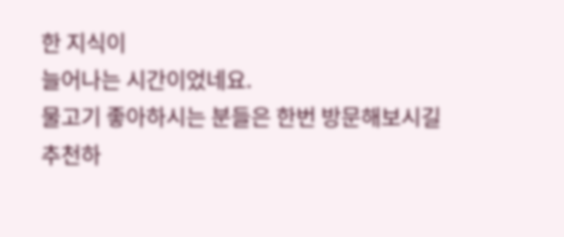한 지식이
늘어나는 시간이었네요.
물고기 좋아하시는 분들은 한번 방문해보시길
추천하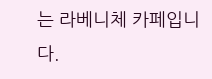는 라베니체 카페입니다.